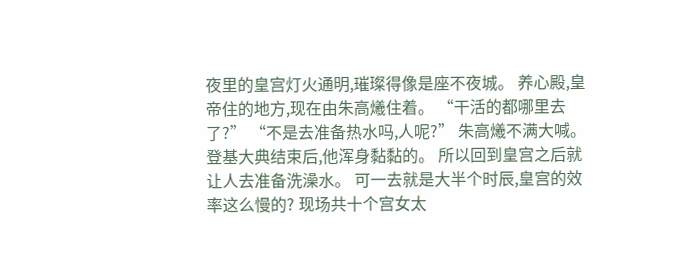夜里的皇宫灯火通明,璀璨得像是座不夜城。 养心殿,皇帝住的地方,现在由朱高爔住着。 “干活的都哪里去了?” “不是去准备热水吗,人呢?” 朱高爔不满大喊。 登基大典结束后,他浑身黏黏的。 所以回到皇宫之后就让人去准备洗澡水。 可一去就是大半个时辰,皇宫的效率这么慢的? 现场共十个宫女太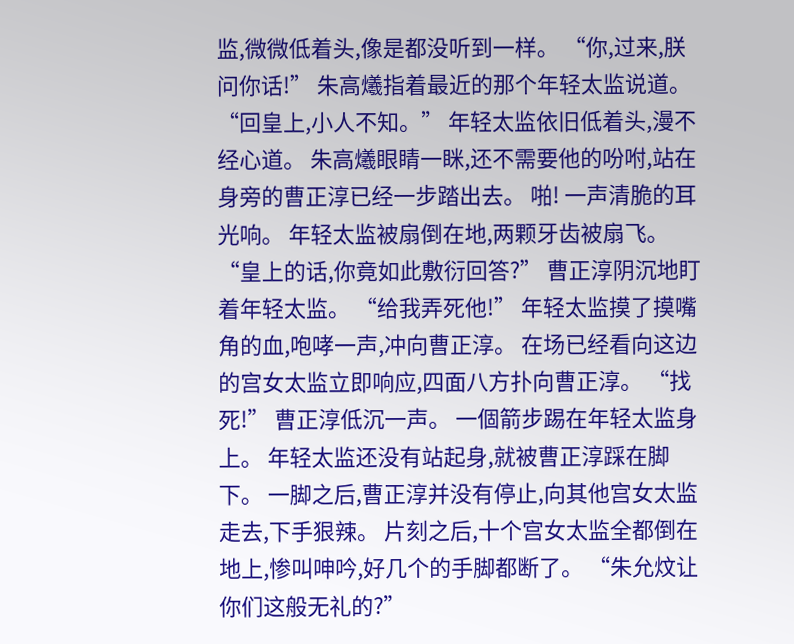监,微微低着头,像是都没听到一样。 “你,过来,朕问你话!” 朱高爔指着最近的那个年轻太监说道。 “回皇上,小人不知。” 年轻太监依旧低着头,漫不经心道。 朱高爔眼睛一眯,还不需要他的吩咐,站在身旁的曹正淳已经一步踏出去。 啪! 一声清脆的耳光响。 年轻太监被扇倒在地,两颗牙齿被扇飞。 “皇上的话,你竟如此敷衍回答?” 曹正淳阴沉地盯着年轻太监。 “给我弄死他!” 年轻太监摸了摸嘴角的血,咆哮一声,冲向曹正淳。 在场已经看向这边的宫女太监立即响应,四面八方扑向曹正淳。 “找死!” 曹正淳低沉一声。 一個箭步踢在年轻太监身上。 年轻太监还没有站起身,就被曹正淳踩在脚下。 一脚之后,曹正淳并没有停止,向其他宫女太监走去,下手狠辣。 片刻之后,十个宫女太监全都倒在地上,惨叫呻吟,好几个的手脚都断了。 “朱允炆让你们这般无礼的?”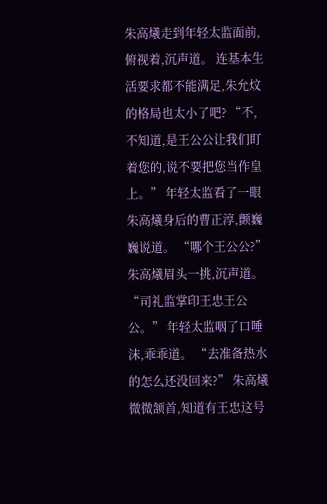朱高爔走到年轻太监面前,俯视着,沉声道。 连基本生活要求都不能满足,朱允炆的格局也太小了吧? “不,不知道,是王公公让我们盯着您的,说不要把您当作皇上。” 年轻太监看了一眼朱高爔身后的曹正淳,颤巍巍说道。 “哪个王公公?” 朱高爔眉头一挑,沉声道。 “司礼监掌印王忠王公公。” 年轻太监咽了口唾沫,乖乖道。 “去准备热水的怎么还没回来?” 朱高爔微微颔首,知道有王忠这号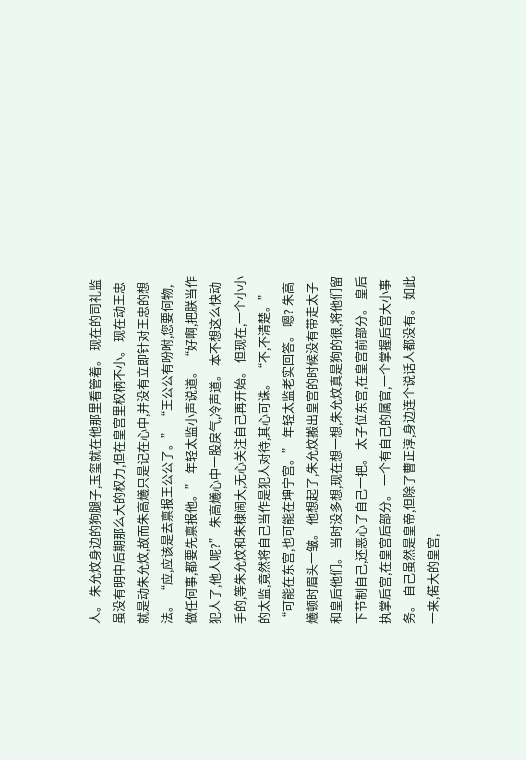人。 朱允炆身边的狗腿子,玉玺就在他那里看管着。 现在的司礼监虽没有明中后期那么大的权力,但在皇宫里权柄不小。 现在动王忠就是动朱允炆,故而朱高爔只是记在心中,并没有立即针对王忠的想法。 “应,应该是去禀报王公公了。” “王公公有吩咐,您要何物,做任何事,都要先禀报他。” 年轻太监小声说道。 “好啊,把朕当作犯人了,他人呢?” 朱高爔心中一股戾气,冷声道。 本不想这么快动手的,等朱允炆和朱棣闹大,无心关注自己再开始。 但现在,一个小小的太监,竟然将自己当作是犯人对待,其心可诛。 “不,不清楚。” “可能在东宫,也可能在坤宁宫。” 年轻太监老实回答。 嗯? 朱高爔顿时眉头一皱。 他想起了,朱允炆搬出皇宫的时候没有带走太子和皇后他们。 当时没多想,现在想一想,朱允炆真是狗的很,将他们留下节制自己,还恶心了自己一把。 太子位东宫,在皇宫前部分。 皇后执掌后宫,在皇宫后部分。 一个有自己的属官,一个掌握后宫大小事务。 自己虽然是皇帝,但除了曹正淳,身边连个说话人都没有。 如此一来,偌大的皇宫,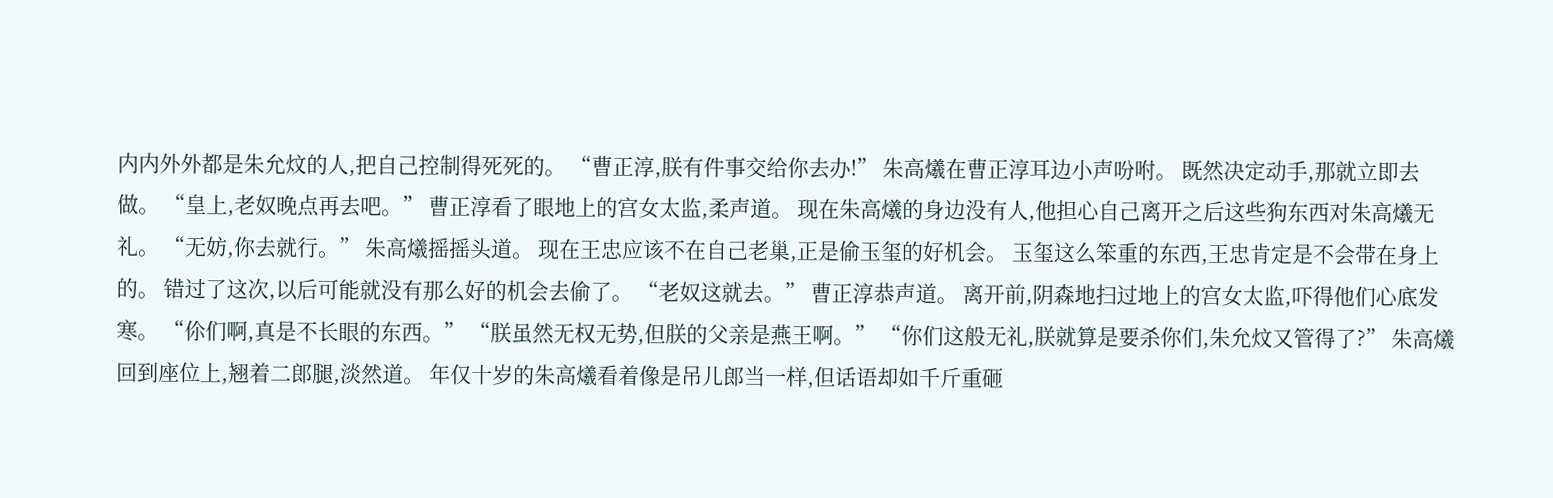内内外外都是朱允炆的人,把自己控制得死死的。 “曹正淳,朕有件事交给你去办!” 朱高爔在曹正淳耳边小声吩咐。 既然决定动手,那就立即去做。 “皇上,老奴晚点再去吧。” 曹正淳看了眼地上的宫女太监,柔声道。 现在朱高爔的身边没有人,他担心自己离开之后这些狗东西对朱高爔无礼。 “无妨,你去就行。” 朱高爔摇摇头道。 现在王忠应该不在自己老巢,正是偷玉玺的好机会。 玉玺这么笨重的东西,王忠肯定是不会带在身上的。 错过了这次,以后可能就没有那么好的机会去偷了。 “老奴这就去。” 曹正淳恭声道。 离开前,阴森地扫过地上的宫女太监,吓得他们心底发寒。 “伱们啊,真是不长眼的东西。” “朕虽然无权无势,但朕的父亲是燕王啊。” “你们这般无礼,朕就算是要杀你们,朱允炆又管得了?” 朱高爔回到座位上,翘着二郎腿,淡然道。 年仅十岁的朱高爔看着像是吊儿郎当一样,但话语却如千斤重砸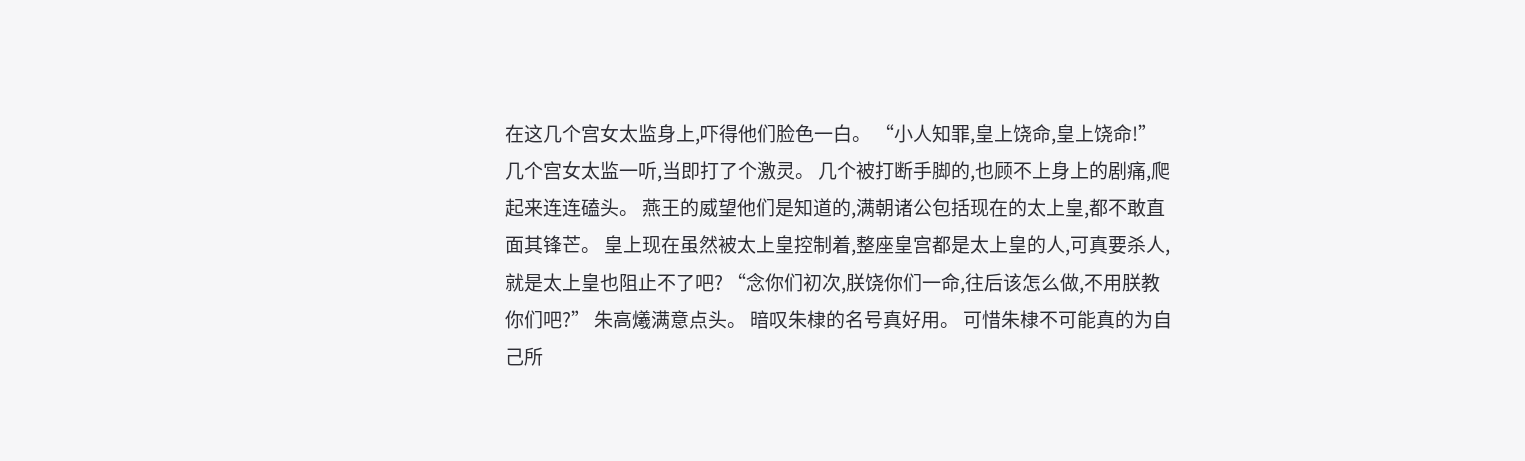在这几个宫女太监身上,吓得他们脸色一白。 “小人知罪,皇上饶命,皇上饶命!” 几个宫女太监一听,当即打了个激灵。 几个被打断手脚的,也顾不上身上的剧痛,爬起来连连磕头。 燕王的威望他们是知道的,满朝诸公包括现在的太上皇,都不敢直面其锋芒。 皇上现在虽然被太上皇控制着,整座皇宫都是太上皇的人,可真要杀人,就是太上皇也阻止不了吧? “念你们初次,朕饶你们一命,往后该怎么做,不用朕教你们吧?” 朱高爔满意点头。 暗叹朱棣的名号真好用。 可惜朱棣不可能真的为自己所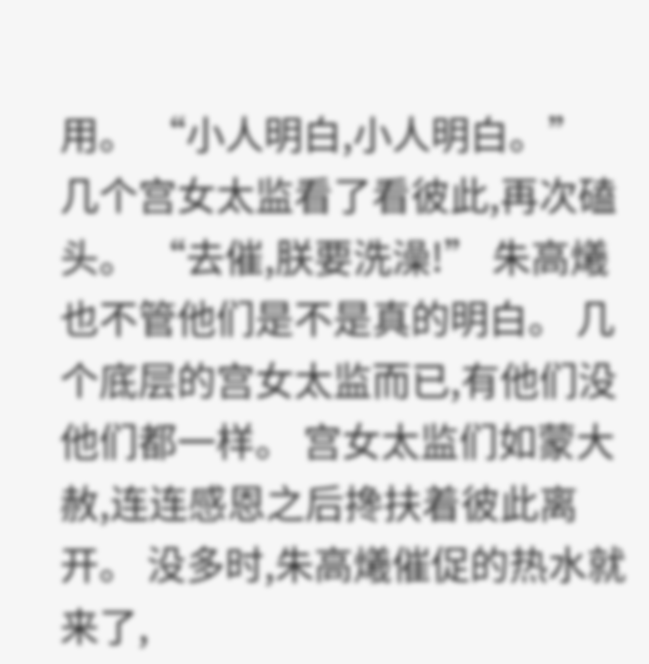用。 “小人明白,小人明白。” 几个宫女太监看了看彼此,再次磕头。 “去催,朕要洗澡!” 朱高爔也不管他们是不是真的明白。 几个底层的宫女太监而已,有他们没他们都一样。 宫女太监们如蒙大赦,连连感恩之后搀扶着彼此离开。 没多时,朱高爔催促的热水就来了,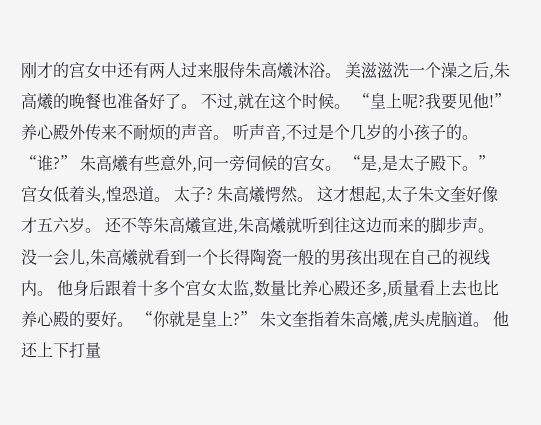刚才的宫女中还有两人过来服侍朱高爔沐浴。 美滋滋洗一个澡之后,朱高爔的晚餐也准备好了。 不过,就在这个时候。 “皇上呢?我要见他!” 养心殿外传来不耐烦的声音。 听声音,不过是个几岁的小孩子的。 “谁?” 朱高爔有些意外,问一旁伺候的宫女。 “是,是太子殿下。” 宫女低着头,惶恐道。 太子? 朱高爔愕然。 这才想起,太子朱文奎好像才五六岁。 还不等朱高爔宣进,朱高爔就听到往这边而来的脚步声。 没一会儿,朱高爔就看到一个长得陶瓷一般的男孩出现在自己的视线内。 他身后跟着十多个宫女太监,数量比养心殿还多,质量看上去也比养心殿的要好。 “你就是皇上?” 朱文奎指着朱高爔,虎头虎脑道。 他还上下打量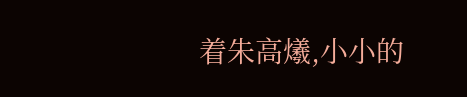着朱高爔,小小的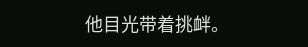他目光带着挑衅。